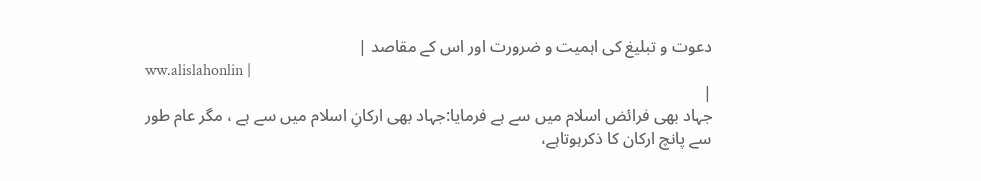دعوت و تبلیغ کی اہمیت و ضرورت اور اس کے مقاصد |
ww.alislahonlin |
|
جہاد بھی فرائض اسلام میں سے ہے فرمایا:جہاد بھی ارکانِ اسلام میں سے ہے ، مگر عام طور سے پانچ ارکان کا ذکرہوتاہے،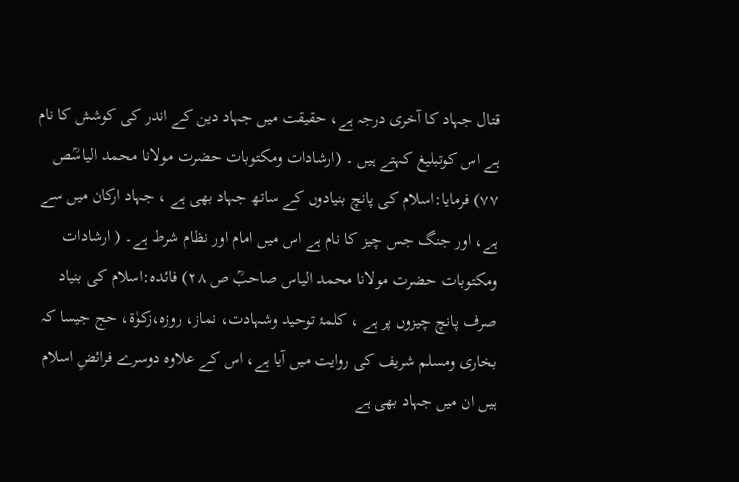قتال جہاد کا آخری درجہ ہے، حقیقت میں جہاد دین کے اندر کی کوشش کا نام ہے اس کوتبلیغ کہتے ہیں ۔ (ارشادات ومکتوبات حضرت مولانا محمد الیاسؒص ۷۷) فرمایا:اسلام کی پانچ بنیادوں کے ساتھ جہاد بھی ہے ، جہاد ارکان میں سے ہے، اور جنگ جس چیز کا نام ہے اس میں امام اور نظام شرط ہے۔ ( ارشادات ومکتوبات حضرت مولانا محمد الیاس صاحبؒ ص ۲۸) فائدہ:اسلام کی بنیاد صرف پانچ چیزوں پر ہے ، کلمۂ توحید وشہادت، نماز، روزہ،زکوٰۃ، حج جیسا کہ بخاری ومسلم شریف کی روایت میں آیا ہے، اس کے علاوہ دوسرے فرائضِ اسلام ہیں ان میں جہاد بھی ہے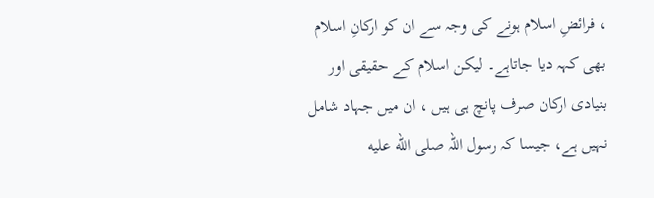، فرائضِ اسلام ہونے کی وجہ سے ان کو ارکانِ اسلام بھی کہہ دیا جاتاہے۔ لیکن اسلام کے حقیقی اور بنیادی ارکان صرف پانچ ہی ہیں ، ان میں جہاد شامل نہیں ہے، جیسا کہ رسول اللہ صلى الله عليه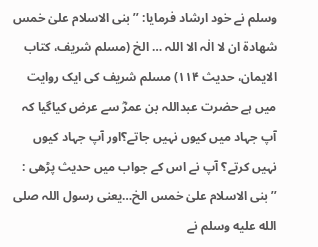وسلم نے خود ارشاد فرمایا: ’’بنی الاسلام علیٰ خمس شھادۃ ان لا الٰہ الا اللہ … الخ (مسلم شریف، کتاب الایمان، حدیث ۱۱۴) مسلم شریف کی ایک روایت میں ہے حضرت عبداللہ بن عمرؓ سے عرض کیاگیا کہ آپ جہاد میں کیوں نہیں جاتے؟اور آپ جہاد کیوں نہیں کرتے؟ آپ نے اس کے جواب میں حدیث پڑھی : ’’بنی الاسلام علیٰ خمس الخ…یعنی رسول اللہ صلى الله عليه وسلم نے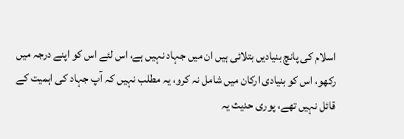اسلام کی پانچ بنیادیں بتلائی ہیں ان میں جہاد نہیں ہے، اس لئے اس کو اپنے درجہ میں رکھو، اس کو بنیادی ارکان میں شامل نہ کرو، یہ مطلب نہیں کہ آپ جہاد کی اہمیت کے قائل نہیں تھے، پوری حدیث یہ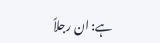ہے: ان رجلاً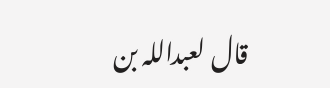قال لعبداللہ بن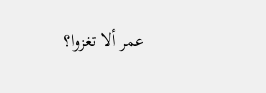عمر ألا تغزوا؟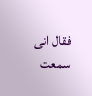فقال انی سمعت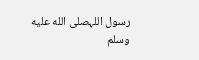رسول اللہصلى الله عليه وسلم